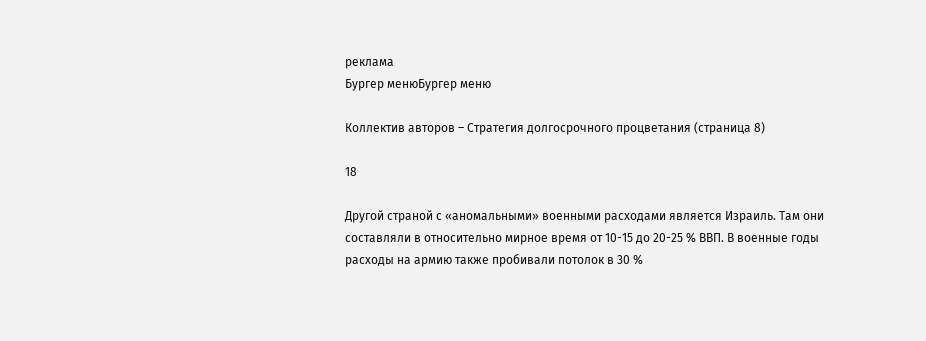реклама
Бургер менюБургер меню

Коллектив авторов – Стратегия долгосрочного процветания (страница 8)

18

Другой страной с «аномальными» военными расходами является Израиль. Там они составляли в относительно мирное время от 10-15 до 20-25 % ВВП. В военные годы расходы на армию также пробивали потолок в 30 %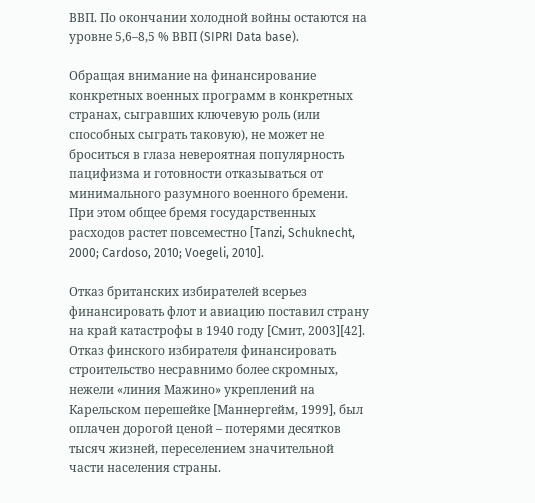ВВП. По окончании холодной войны остаются на уровне 5,6–8,5 % ВВП (SIPRI Data base).

Обращая внимание на финансирование конкретных военных программ в конкретных странах, сыгравших ключевую роль (или способных сыграть таковую), не может не броситься в глаза невероятная популярность пацифизма и готовности отказываться от минимального разумного военного бремени. При этом общее бремя государственных расходов растет повсеместно [Tanzi, Schuknecht, 2000; Cardoso, 2010; Voegeli, 2010].

Отказ британских избирателей всерьез финансировать флот и авиацию поставил страну на край катастрофы в 1940 году [Смит, 2003][42]. Отказ финского избирателя финансировать строительство несравнимо более скромных, нежели «линия Мажино» укреплений на Карельском перешейке [Маннергейм, 1999], был оплачен дорогой ценой – потерями десятков тысяч жизней, переселением значительной части населения страны.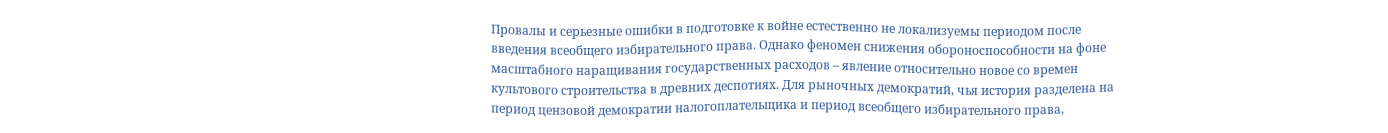Провалы и серьезные ошибки в подготовке к войне естественно не локализуемы периодом после введения всеобщего избирательного права. Однако феномен снижения обороноспособности на фоне масштабного наращивания государственных расходов – явление относительно новое со времен культового строительства в древних деспотиях. Для рыночных демократий, чья история разделена на период цензовой демократии налогоплательщика и период всеобщего избирательного права,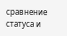сравнение статуса и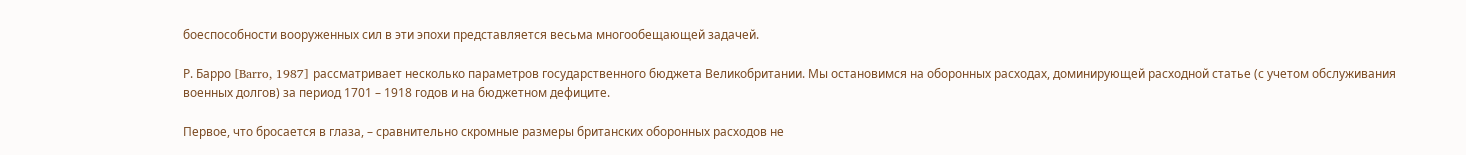боеспособности вооруженных сил в эти эпохи представляется весьма многообещающей задачей.

Р. Барро [Barro, 1987] рассматривает несколько параметров государственного бюджета Великобритании. Мы остановимся на оборонных расходах, доминирующей расходной статье (с учетом обслуживания военных долгов) за период 1701 – 1918 годов и на бюджетном дефиците.

Первое, что бросается в глаза, – сравнительно скромные размеры британских оборонных расходов не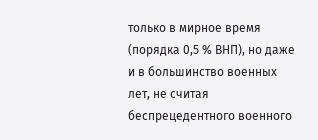только в мирное время (порядка 0,5 % ВНП), но даже и в большинство военных лет, не считая беспрецедентного военного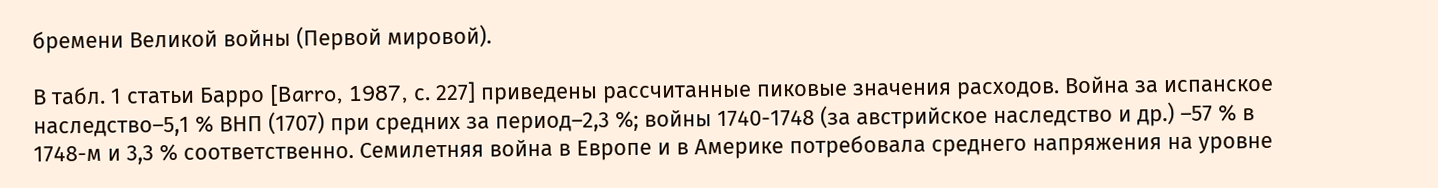бремени Великой войны (Первой мировой).

В табл. 1 статьи Барро [Barro, 1987, с. 227] приведены рассчитанные пиковые значения расходов. Война за испанское наследство–5,1 % ВНП (1707) при средних за период–2,3 %; войны 1740-1748 (за австрийское наследство и др.) –57 % в 1748-м и 3,3 % соответственно. Семилетняя война в Европе и в Америке потребовала среднего напряжения на уровне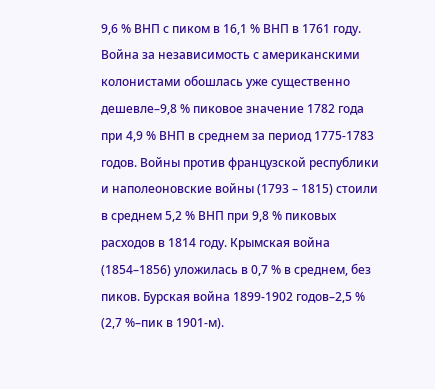9,6 % ВНП с пиком в 16,1 % ВНП в 1761 году. Война за независимость с американскими колонистами обошлась уже существенно дешевле–9,8 % пиковое значение 1782 года при 4,9 % ВНП в среднем за период 1775-1783 годов. Войны против французской республики и наполеоновские войны (1793 – 1815) стоили в среднем 5,2 % ВНП при 9,8 % пиковых расходов в 1814 году. Крымская война (1854–1856) уложилась в 0,7 % в среднем, без пиков. Бурская война 1899-1902 годов–2,5 % (2,7 %–пик в 1901-м).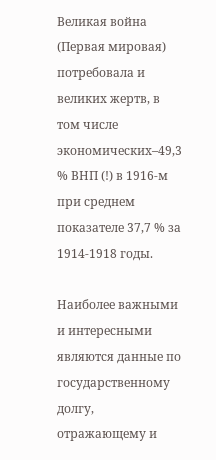Великая война (Первая мировая) потребовала и великих жертв, в том числе экономических–49,3 % ВНП (!) в 1916-м при среднем показателе 37,7 % за 1914-1918 годы.

Наиболее важными и интересными являются данные по государственному долгу, отражающему и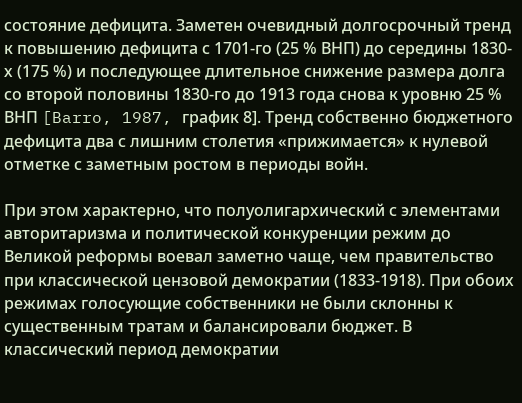состояние дефицита. Заметен очевидный долгосрочный тренд к повышению дефицита с 1701-го (25 % ВНП) до середины 1830-х (175 %) и последующее длительное снижение размера долга со второй половины 1830-го до 1913 года снова к уровню 25 % ВНП [Barro, 1987, график 8]. Тренд собственно бюджетного дефицита два с лишним столетия «прижимается» к нулевой отметке с заметным ростом в периоды войн.

При этом характерно, что полуолигархический с элементами авторитаризма и политической конкуренции режим до Великой реформы воевал заметно чаще, чем правительство при классической цензовой демократии (1833-1918). При обоих режимах голосующие собственники не были склонны к существенным тратам и балансировали бюджет. В классический период демократии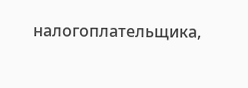налогоплательщика,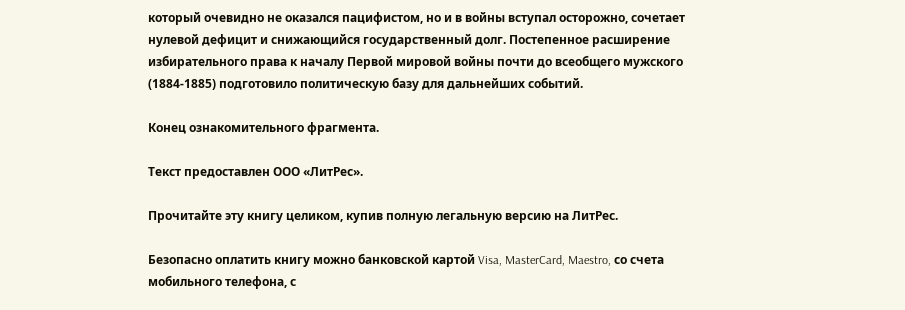который очевидно не оказался пацифистом, но и в войны вступал осторожно, сочетает нулевой дефицит и снижающийся государственный долг. Постепенное расширение избирательного права к началу Первой мировой войны почти до всеобщего мужского (1884-1885) подготовило политическую базу для дальнейших событий.

Конец ознакомительного фрагмента.

Текст предоставлен ООО «ЛитРес».

Прочитайте эту книгу целиком, купив полную легальную версию на ЛитРес.

Безопасно оплатить книгу можно банковской картой Visa, MasterCard, Maestro, со счета мобильного телефона, с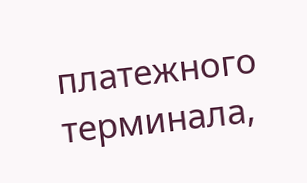платежного терминала,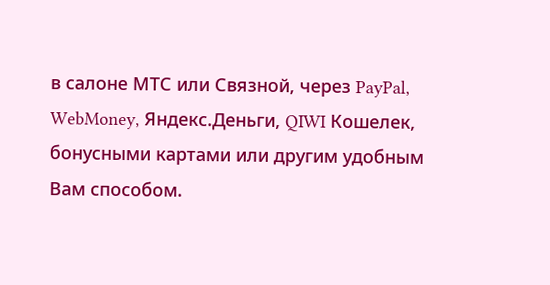в салоне МТС или Связной, через PayPal, WebMoney, Яндекс.Деньги, QIWI Кошелек, бонусными картами или другим удобным Вам способом.